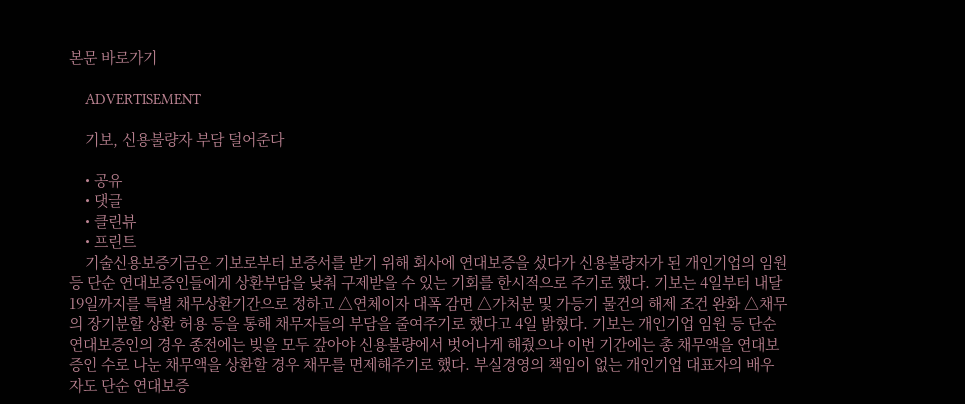본문 바로가기

    ADVERTISEMENT

    기보, 신용불량자 부담 덜어준다

    • 공유
    • 댓글
    • 클린뷰
    • 프린트
    기술신용보증기금은 기보로부터 보증서를 받기 위해 회사에 연대보증을 섰다가 신용불량자가 된 개인기업의 임원 등 단순 연대보증인들에게 상환부담을 낮춰 구제받을 수 있는 기회를 한시적으로 주기로 했다. 기보는 4일부터 내달 19일까지를 특별 채무상환기간으로 정하고 △연체이자 대폭 감면 △가처분 및 가등기 물건의 해제 조건 완화 △채무의 장기분할 상환 허용 등을 통해 채무자들의 부담을 줄여주기로 했다고 4일 밝혔다. 기보는 개인기업 임원 등 단순 연대보증인의 경우 종전에는 빚을 모두 갚아야 신용불량에서 벗어나게 해줬으나 이번 기간에는 총 채무액을 연대보증인 수로 나눈 채무액을 상환할 경우 채무를 면제해주기로 했다. 부실경영의 책임이 없는 개인기업 대표자의 배우자도 단순 연대보증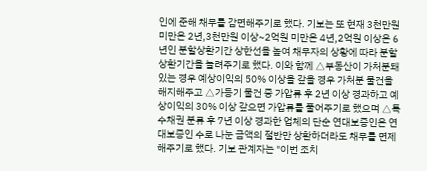인에 준해 채무를 감면해주기로 했다. 기보는 또 현재 3천만원 미만은 2년,3천만원 이상~2억원 미만은 4년,2억원 이상은 6년인 분할상환기간 상한선을 높여 채무자의 상황에 따라 분할상환기간을 늘려주기로 했다. 이와 함께 △부동산이 가처분돼 있는 경우 예상이익의 50% 이상을 갚을 경우 가처분 물건을 해지해주고 △가등기 물건 중 가압류 후 2년 이상 경과하고 예상이익의 30% 이상 갚으면 가압류를 풀어주기로 했으며 △특수채권 분류 후 7년 이상 경과한 업체의 단순 연대보증인은 연대보증인 수로 나눈 금액의 절반만 상환하더라도 채무를 면제해주기로 했다. 기보 관계자는 "이번 조치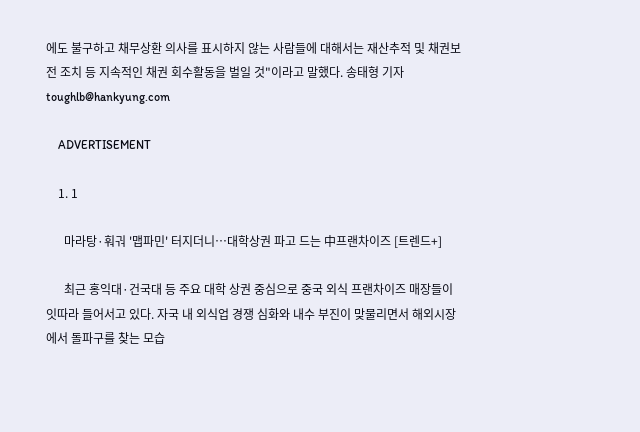에도 불구하고 채무상환 의사를 표시하지 않는 사람들에 대해서는 재산추적 및 채권보전 조치 등 지속적인 채권 회수활동을 벌일 것"이라고 말했다. 송태형 기자 toughlb@hankyung.com

    ADVERTISEMENT

    1. 1

      마라탕·훠궈 '맵파민' 터지더니…대학상권 파고 드는 中프랜차이즈 [트렌드+]

      최근 홍익대·건국대 등 주요 대학 상권 중심으로 중국 외식 프랜차이즈 매장들이 잇따라 들어서고 있다. 자국 내 외식업 경쟁 심화와 내수 부진이 맞물리면서 해외시장에서 돌파구를 찾는 모습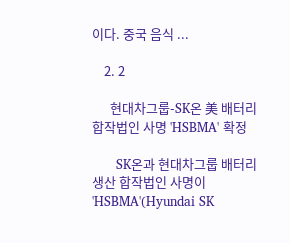이다. 중국 음식 ...

    2. 2

      현대차그룹-SK온 美 배터리 합작법인 사명 'HSBMA' 확정

      SK온과 현대차그룹 배터리 생산 합작법인 사명이 'HSBMA'(Hyundai SK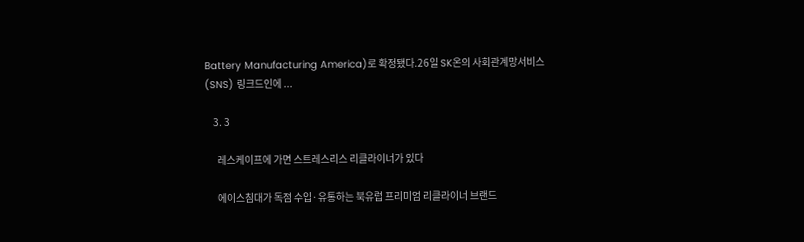Battery Manufacturing America)로 확정됐다.26일 SK온의 사회관계망서비스(SNS) 링크드인에 ...

    3. 3

      레스케이프에 가면 스트레스리스 리클라이너가 있다

      에이스침대가 독점 수입·유통하는 북유럽 프리미엄 리클라이너 브랜드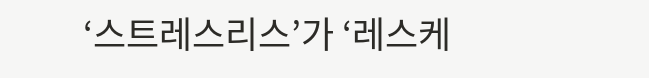‘스트레스리스’가 ‘레스케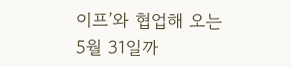이프’와 협업해 오는 5월 31일까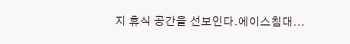지 휴식 공간을 선보인다.에이스침대...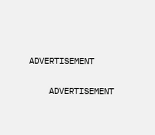ADVERTISEMENT

    ADVERTISEMENT